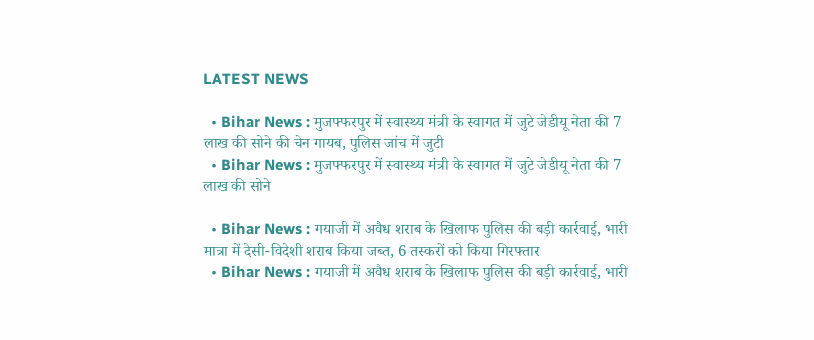LATEST NEWS

  • Bihar News : मुजफ्फरपुर में स्वास्थ्य मंत्री के स्वागत में जुटे जेडीयू नेता की 7 लाख की सोने की चेन गायब, पुलिस जांच में जुटी
  • Bihar News : मुजफ्फरपुर में स्वास्थ्य मंत्री के स्वागत में जुटे जेडीयू नेता की 7 लाख की सोने

  • Bihar News : गयाजी में अवैध शराब के खिलाफ पुलिस की बड़ी कार्रवाई, भारी मात्रा में देसी-विदेशी शराब किया जब्त, 6 तस्करों को किया गिरफ्तार
  • Bihar News : गयाजी में अवैध शराब के खिलाफ पुलिस की बड़ी कार्रवाई, भारी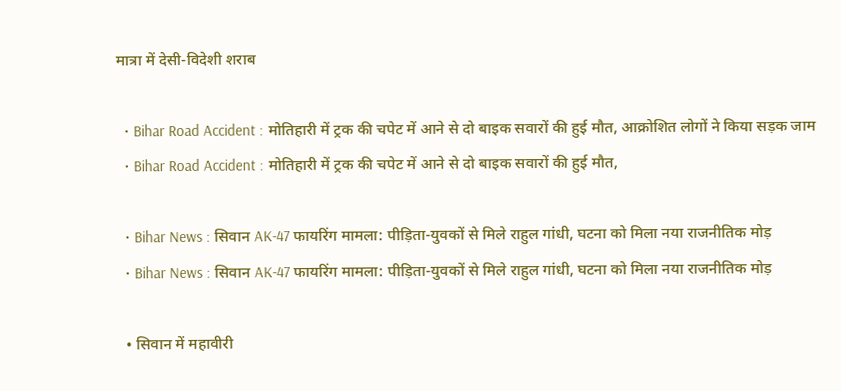मात्रा में देसी-विदेशी शराब

  • Bihar Road Accident : मोतिहारी में ट्रक की चपेट में आने से दो बाइक सवारों की हुई मौत, आक्रोशित लोगों ने किया सड़क जाम
  • Bihar Road Accident : मोतिहारी में ट्रक की चपेट में आने से दो बाइक सवारों की हुई मौत,

  • Bihar News : सिवान AK-47 फायरिंग मामला: पीड़िता-युवकों से मिले राहुल गांधी, घटना को मिला नया राजनीतिक मोड़
  • Bihar News : सिवान AK-47 फायरिंग मामला: पीड़िता-युवकों से मिले राहुल गांधी, घटना को मिला नया राजनीतिक मोड़

  • सिवान में महावीरी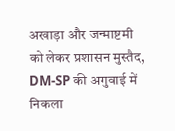अखाड़ा और जन्माष्टमी को लेकर प्रशासन मुस्तैद, DM-SP की अगुवाई में निकला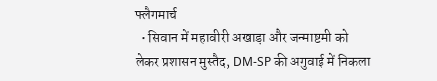फ्लैगमार्च
  • सिवान में महावीरी अखाड़ा और जन्माष्टमी को लेकर प्रशासन मुस्तैद, DM-SP की अगुवाई में निकला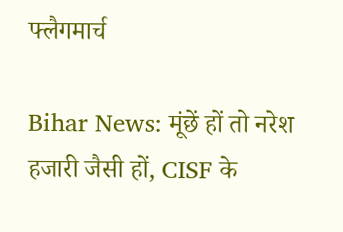फ्लैगमार्च

Bihar News: मूंछें हों तो नरेश हजारी जैसी हों, CISF के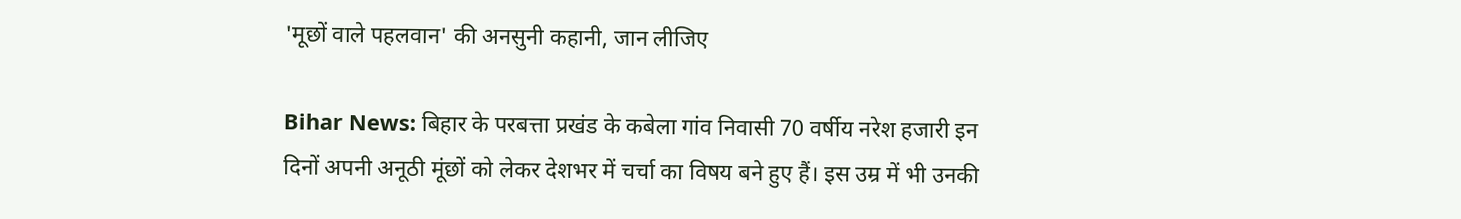'मूछों वाले पहलवान' की अनसुनी कहानी, जान लीजिए

Bihar News: बिहार के परबत्ता प्रखंड के कबेला गांव निवासी 70 वर्षीय नरेश हजारी इन दिनों अपनी अनूठी मूंछों को लेकर देशभर में चर्चा का विषय बने हुए हैं। इस उम्र में भी उनकी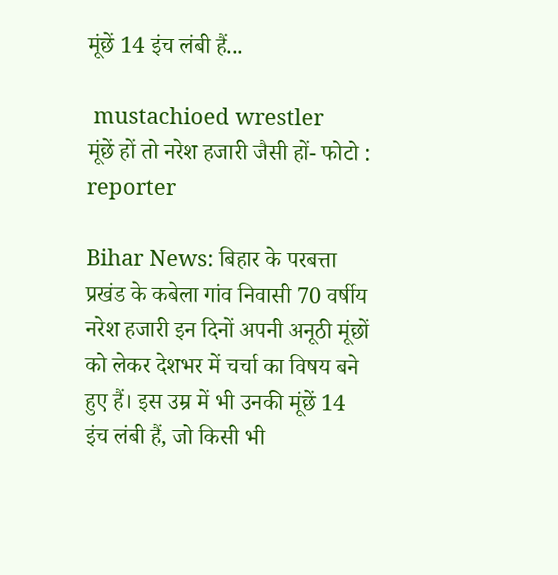मूंछें 14 इंच लंबी हैं...

 mustachioed wrestler
मूंछें हों तो नरेश हजारी जैसी हों- फोटो : reporter

Bihar News: बिहार के परबत्ता प्रखंड के कबेला गांव निवासी 70 वर्षीय नरेश हजारी इन दिनों अपनी अनूठी मूंछों को लेकर देशभर में चर्चा का विषय बने हुए हैं। इस उम्र में भी उनकी मूंछें 14 इंच लंबी हैं, जो किसी भी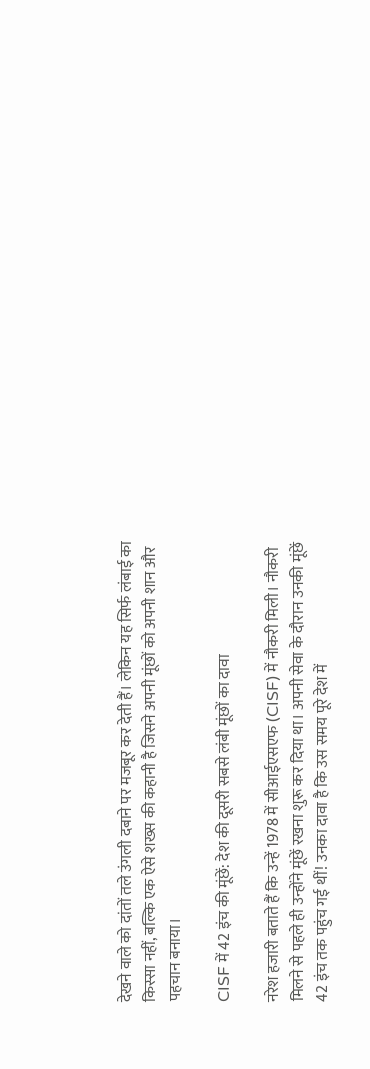देखने वाले को दांतों तले उंगली दबाने पर मजबूर कर देती हैं। लेकिन यह सिर्फ लंबाई का किस्सा नहीं, बल्कि एक ऐसे शख्स की कहानी है जिसने अपनी मूंछों को अपनी शान और पहचान बनाया।

CISF में 42 इंच की मूंछें: देश की दूसरी सबसे लंबी मूंछों का दावा

नरेश हजारी बताते हैं कि उन्हें 1978 में सीआईएसएफ (CISF) में नौकरी मिली। नौकरी मिलने से पहले ही उन्होंने मूंछें रखना शुरू कर दिया था। अपनी सेवा के दौरान उनकी मूंछें 42 इंच तक पहुंच गई थीं! उनका दावा है कि उस समय पूरे देश में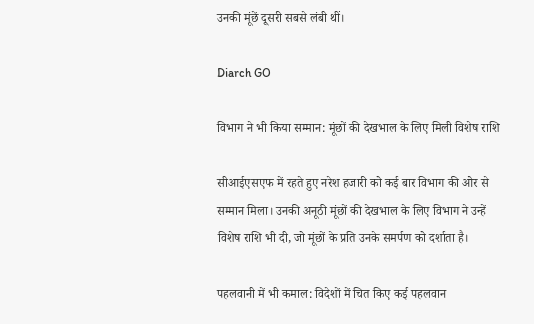उनकी मूंछें दूसरी सबसे लंबी थीं।

Diarch GO

विभाग ने भी किया सम्मान: मूंछों की देखभाल के लिए मिली विशेष राशि

सीआईएसएफ में रहते हुए नरेश हजारी को कई बार विभाग की ओर से सम्मान मिला। उनकी अनूठी मूंछों की देखभाल के लिए विभाग ने उन्हें विशेष राशि भी दी, जो मूंछों के प्रति उनके समर्पण को दर्शाता है।

पहलवानी में भी कमाल: विदेशों में चित किए कई पहलवान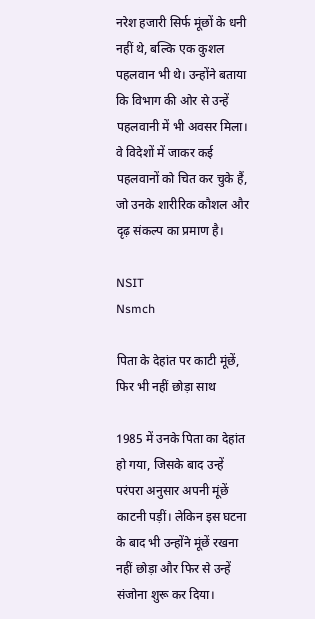नरेश हजारी सिर्फ मूंछों के धनी नहीं थे, बल्कि एक कुशल पहलवान भी थे। उन्होंने बताया कि विभाग की ओर से उन्हें पहलवानी में भी अवसर मिला। वे विदेशों में जाकर कई पहलवानों को चित कर चुके हैं, जो उनके शारीरिक कौशल और दृढ़ संकल्प का प्रमाण है।

NSIT
Nsmch

पिता के देहांत पर काटी मूंछें, फिर भी नहीं छोड़ा साथ

1985 में उनके पिता का देहांत हो गया, जिसके बाद उन्हें परंपरा अनुसार अपनी मूंछें काटनी पड़ीं। लेकिन इस घटना के बाद भी उन्होंने मूंछें रखना नहीं छोड़ा और फिर से उन्हें संजोना शुरू कर दिया।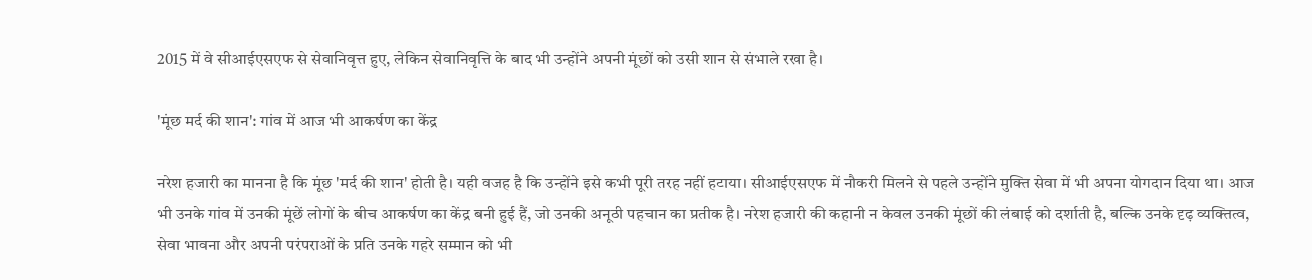2015 में वे सीआईएसएफ से सेवानिवृत्त हुए, लेकिन सेवानिवृत्ति के बाद भी उन्होंने अपनी मूंछों को उसी शान से संभाले रखा है।

'मूंछ मर्द की शान': गांव में आज भी आकर्षण का केंद्र

नरेश हजारी का मानना है कि मूंछ 'मर्द की शान' होती है। यही वजह है कि उन्होंने इसे कभी पूरी तरह नहीं हटाया। सीआईएसएफ में नौकरी मिलने से पहले उन्होंने मुक्ति सेवा में भी अपना योगदान दिया था। आज भी उनके गांव में उनकी मूंछें लोगों के बीच आकर्षण का केंद्र बनी हुई हैं, जो उनकी अनूठी पहचान का प्रतीक है। नरेश हजारी की कहानी न केवल उनकी मूंछों की लंबाई को दर्शाती है, बल्कि उनके दृढ़ व्यक्तित्व, सेवा भावना और अपनी परंपराओं के प्रति उनके गहरे सम्मान को भी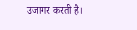उजागर करती है।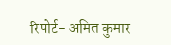रिपोर्ट- अमित कुमार